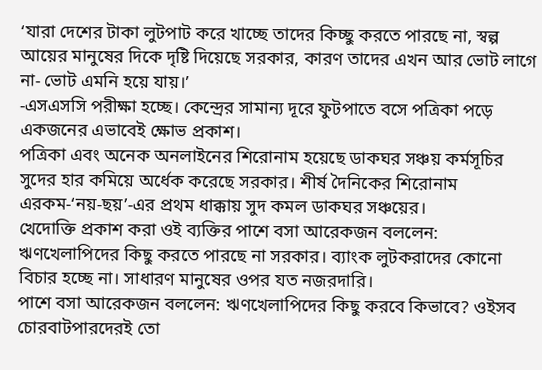‘যারা দেশের টাকা লুটপাট করে খাচ্ছে তাদের কিচ্ছু করতে পারছে না, স্বল্প আয়ের মানুষের দিকে দৃষ্টি দিয়েছে সরকার, কারণ তাদের এখন আর ভোট লাগে না- ভোট এমনি হয়ে যায়।’
-এসএসসি পরীক্ষা হচ্ছে। কেন্দ্রের সামান্য দূরে ফুটপাতে বসে পত্রিকা পড়ে একজনের এভাবেই ক্ষোভ প্রকাশ।
পত্রিকা এবং অনেক অনলাইনের শিরোনাম হয়েছে ডাকঘর সঞ্চয় কর্মসূচির সুদের হার কমিয়ে অর্ধেক করেছে সরকার। শীর্ষ দৈনিকের শিরোনাম এরকম-‘নয়-ছয়’-এর প্রথম ধাক্কায় সুদ কমল ডাকঘর সঞ্চয়ের।
খেদোক্তি প্রকাশ করা ওই ব্যক্তির পাশে বসা আরেকজন বললেন: ঋণখেলাপিদের কিছু করতে পারছে না সরকার। ব্যাংক লুটকরাদের কোনো বিচার হচ্ছে না। সাধারণ মানুষের ওপর যত নজরদারি।
পাশে বসা আরেকজন বললেন: ঋণখেলাপিদের কিছু করবে কিভাবে? ওইসব চোরবাটপারদেরই তো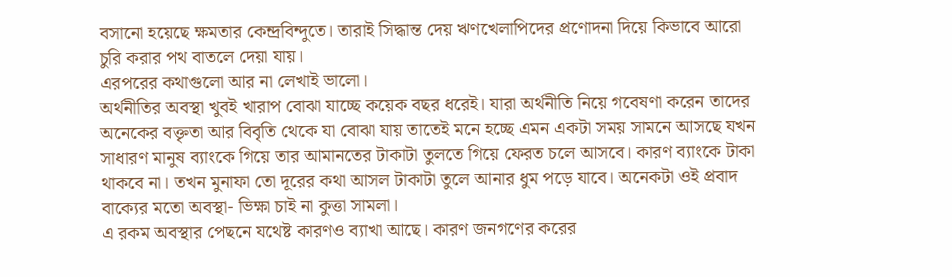বসানো হয়েছে ক্ষমতার কেন্দ্রবিন্দুতে। তারাই সিদ্ধান্ত দেয় ঋণখেলাপিদের প্রণোদনা দিয়ে কিভাবে আরো চুরি করার পথ বাতলে দেয়া যায়।
এরপরের কথাগুলো আর না লেখাই ভালো।
অর্থনীতির অবস্থা খুবই খারাপ বোঝা যাচ্ছে কয়েক বছর ধরেই। যারা অর্থনীতি নিয়ে গবেষণা করেন তাদের অনেকের বক্তৃতা আর বিবৃতি থেকে যা বোঝা যায় তাতেই মনে হচ্ছে এমন একটা সময় সামনে আসছে যখন সাধারণ মানুষ ব্যাংকে গিয়ে তার আমানতের টাকাটা তুলতে গিয়ে ফেরত চলে আসবে। কারণ ব্যাংকে টাকা থাকবে না। তখন মুনাফা তো দূরের কথা আসল টাকাটা তুলে আনার ধুম পড়ে যাবে। অনেকটা ওই প্রবাদ বাক্যের মতো অবস্থা- ভিক্ষা চাই না কুত্তা সামলা।
এ রকম অবস্থার পেছনে যথেষ্ট কারণও ব্যাখা আছে। কারণ জনগণের করের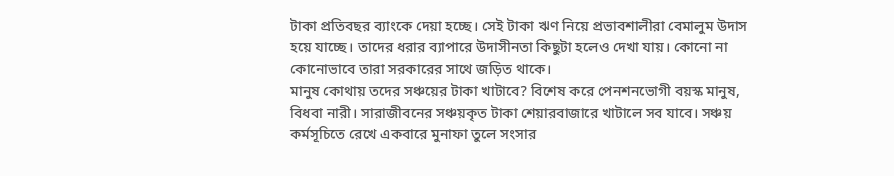টাকা প্রতিবছর ব্যাংকে দেয়া হচ্ছে। সেই টাকা ঋণ নিয়ে প্রভাবশালীরা বেমালুম উদাস হয়ে যাচ্ছে। তাদের ধরার ব্যাপারে উদাসীনতা কিছুটা হলেও দেখা যায়। কোনো না কোনোভাবে তারা সরকারের সাথে জড়িত থাকে।
মানুষ কোথায় তদের সঞ্চয়ের টাকা খাটাবে? বিশেষ করে পেনশনভোগী বয়স্ক মানুষ, বিধবা নারী। সারাজীবনের সঞ্চয়কৃত টাকা শেয়ারবাজারে খাটালে সব যাবে। সঞ্চয় কর্মসূচিতে রেখে একবারে মুনাফা তুলে সংসার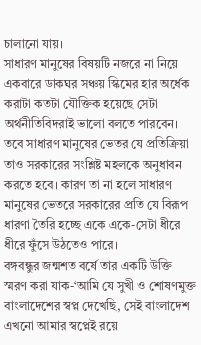চালানো যায়।
সাধারণ মানুষের বিষয়টি নজরে না নিয়ে একবারে ডাকঘর সঞ্চয় স্কিমের হার অর্ধেক করাটা কতটা যৌক্তিক হয়েছে সেটা অর্থনীতিবিদরাই ভালো বলতে পারবেন। তবে সাধারণ মানুষের ভেতর যে প্রতিক্রিয়া তাও সরকারের সংশ্লিষ্ট মহলকে অনুধাবন করতে হবে। কারণ তা না হলে সাধারণ মানুষের ভেতরে সরকারের প্রতি যে বিরূপ ধারণা তৈরি হচ্ছে একে একে-সেটা ধীরে ধীরে ফুঁসে উঠতেও পারে।
বঙ্গবন্ধুর জন্মশত বর্ষে তার একটি উক্তি স্মরণ করা যাক-‘আমি যে সুখী ও শোষণমুক্ত বাংলাদেশের স্বপ্ন দেখেছি, সেই বাংলাদেশ এখনো আমার স্বপ্নেই রয়ে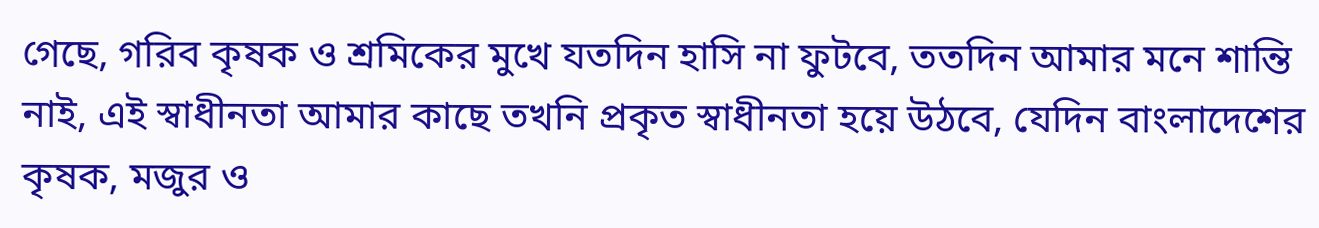গেছে, গরিব কৃষক ও শ্রমিকের মুখে যতদিন হাসি না ফুটবে, ততদিন আমার মনে শান্তি নাই, এই স্বাধীনতা আমার কাছে তখনি প্রকৃত স্বাধীনতা হয়ে উঠবে, যেদিন বাংলাদেশের কৃষক, মজুর ও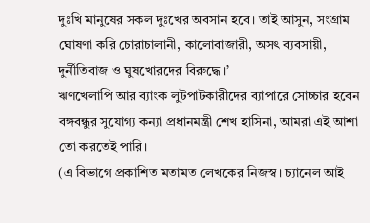দুঃখি মানুষের সকল দুঃখের অবসান হবে। তাই আসুন, সংগ্রাম ঘোষণা করি চোরাচালানী, কালোবাজারী, অসৎ ব্যবসায়ী, দুর্নীতিবাজ ও ঘুষখোরদের বিরুদ্ধে।’
ঋণখেলাপি আর ব্যাংক লুটপাটকারীদের ব্যাপারে সোচ্চার হবেন বঙ্গবন্ধুর সুযোগ্য কন্যা প্রধানমন্ত্রী শেখ হাসিনা, আমরা এই আশা তো করতেই পারি।
(এ বিভাগে প্রকাশিত মতামত লেখকের নিজস্ব। চ্যানেল আই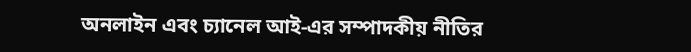অনলাইন এবং চ্যানেল আই-এর সম্পাদকীয় নীতির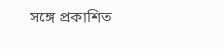সঙ্গে প্রকাশিত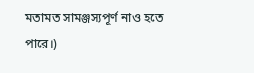মতামত সামঞ্জস্যপূর্ণ নাও হতে পারে।)